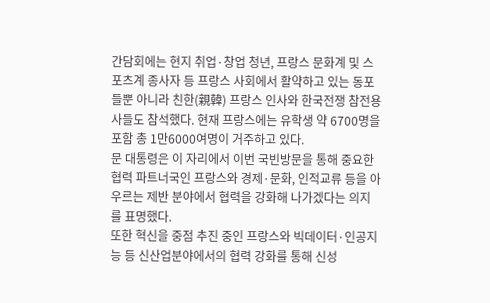간담회에는 현지 취업·창업 청년, 프랑스 문화계 및 스포츠계 종사자 등 프랑스 사회에서 활약하고 있는 동포들뿐 아니라 친한(親韓) 프랑스 인사와 한국전쟁 참전용사들도 참석했다. 현재 프랑스에는 유학생 약 6700명을 포함 총 1만6000여명이 거주하고 있다.
문 대통령은 이 자리에서 이번 국빈방문을 통해 중요한 협력 파트너국인 프랑스와 경제·문화, 인적교류 등을 아우르는 제반 분야에서 협력을 강화해 나가겠다는 의지를 표명했다.
또한 혁신을 중점 추진 중인 프랑스와 빅데이터·인공지능 등 신산업분야에서의 협력 강화를 통해 신성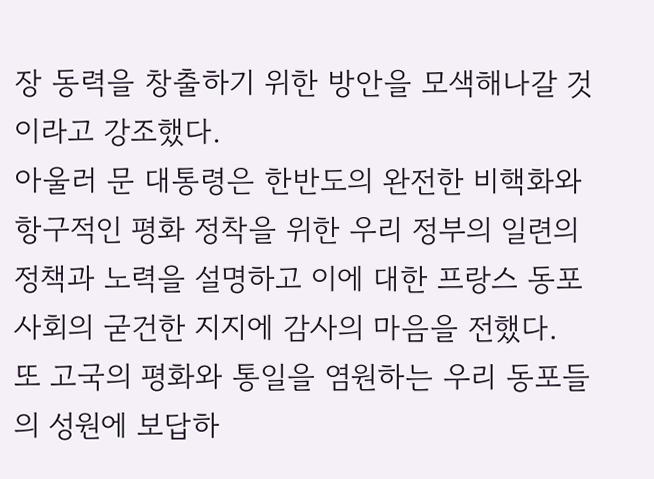장 동력을 창출하기 위한 방안을 모색해나갈 것이라고 강조했다.
아울러 문 대통령은 한반도의 완전한 비핵화와 항구적인 평화 정착을 위한 우리 정부의 일련의 정책과 노력을 설명하고 이에 대한 프랑스 동포사회의 굳건한 지지에 감사의 마음을 전했다.
또 고국의 평화와 통일을 염원하는 우리 동포들의 성원에 보답하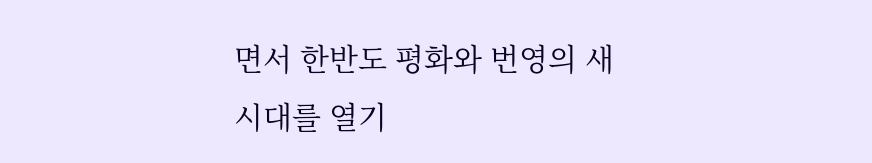면서 한반도 평화와 번영의 새 시대를 열기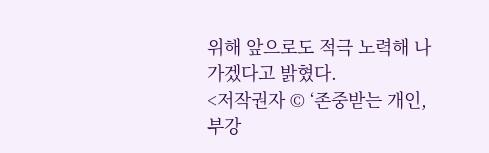위해 앞으로도 적극 노력해 나가겠다고 밝혔다.
<저작권자 © ‘존중받는 개인, 부강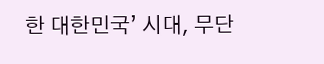한 대한민국’ 시대, 무단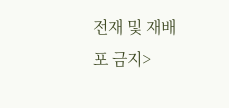전재 및 재배포 금지>